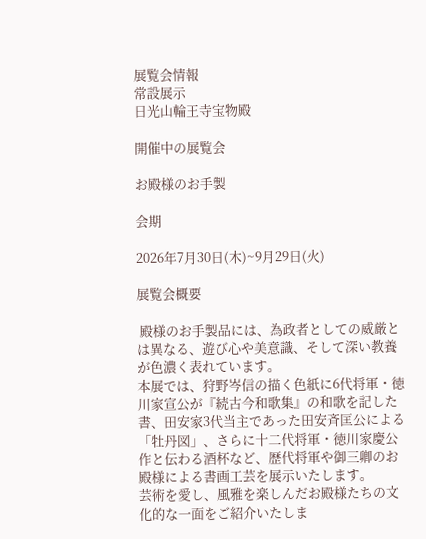展覧会情報
常設展示
日光山輪王寺宝物殿

開催中の展覧会

お殿様のお手製

会期

2026年7月30日(木)~9月29日(火)

展覧会概要

 殿様のお手製品には、為政者としての威厳とは異なる、遊び心や美意識、そして深い教養が色濃く表れています。
本展では、狩野岑信の描く色紙に6代将軍・徳川家宣公が『続古今和歌集』の和歌を記した書、田安家3代当主であった田安斉匡公による「牡丹図」、さらに十二代将軍・徳川家慶公作と伝わる酒杯など、歴代将軍や御三卿のお殿様による書画工芸を展示いたします。
芸術を愛し、風雅を楽しんだお殿様たちの文化的な一面をご紹介いたしま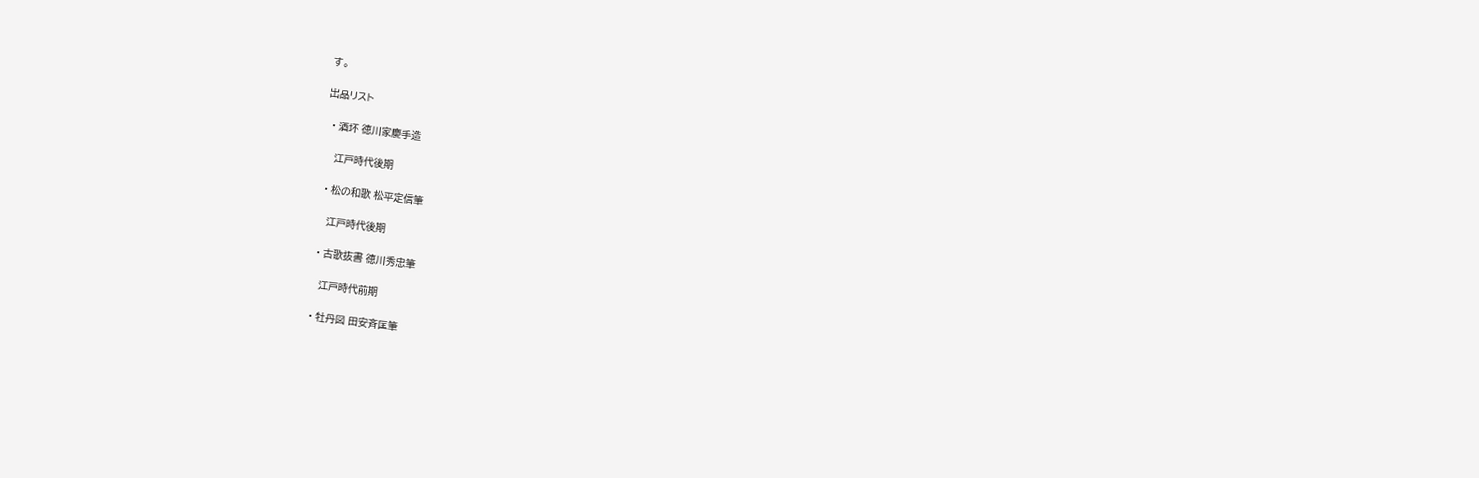す。

出品リスト

  • 酒坏 徳川家慶手造

    江戸時代後期

  • 松の和歌 松平定信筆

    江戸時代後期

  • 古歌抜書 徳川秀忠筆

    江戸時代前期

  • 牡丹図 田安斉匡筆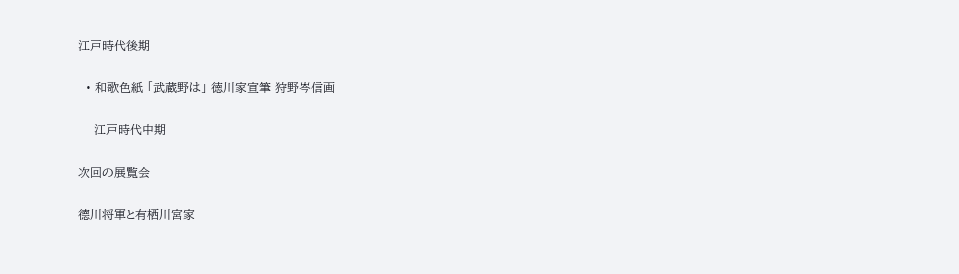江戸時代後期

  • 和歌色紙 「武蔵野は」 徳川家宣筆 狩野岑信画

    江戸時代中期

次回の展覧会

德川将軍と有栖川宮家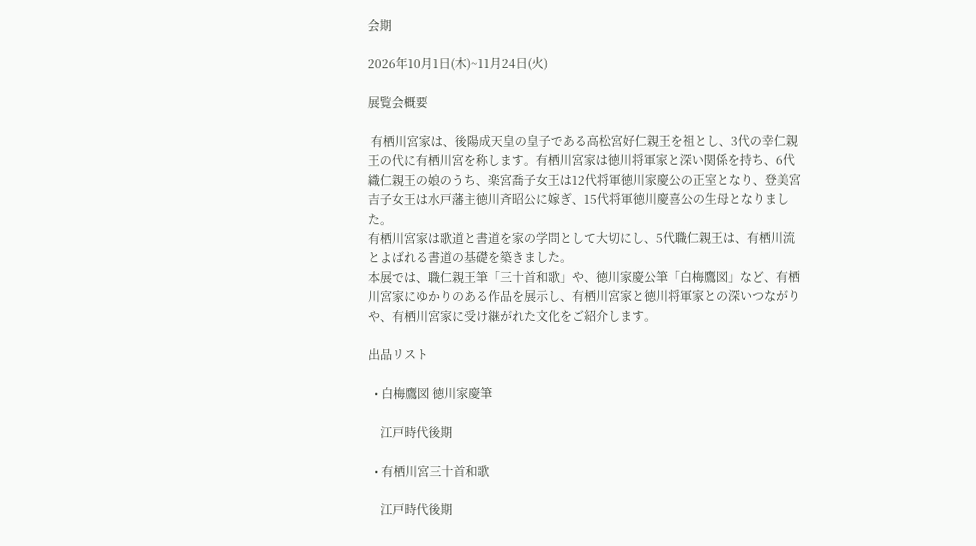会期

2026年10月1日(木)~11月24日(火)

展覧会概要

 有栖川宮家は、後陽成天皇の皇子である高松宮好仁親王を祖とし、3代の幸仁親王の代に有栖川宮を称します。有栖川宮家は徳川将軍家と深い関係を持ち、6代織仁親王の娘のうち、楽宮喬子女王は12代将軍徳川家慶公の正室となり、登美宮吉子女王は水戸藩主徳川斉昭公に嫁ぎ、15代将軍徳川慶喜公の生母となりました。
有栖川宮家は歌道と書道を家の学問として大切にし、5代職仁親王は、有栖川流とよばれる書道の基礎を築きました。
本展では、職仁親王筆「三十首和歌」や、徳川家慶公筆「白梅鷹図」など、有栖川宮家にゆかりのある作品を展示し、有栖川宮家と徳川将軍家との深いつながりや、有栖川宮家に受け継がれた文化をご紹介します。

出品リスト

  • 白梅鷹図 徳川家慶筆

    江戸時代後期

  • 有栖川宮三十首和歌

    江戸時代後期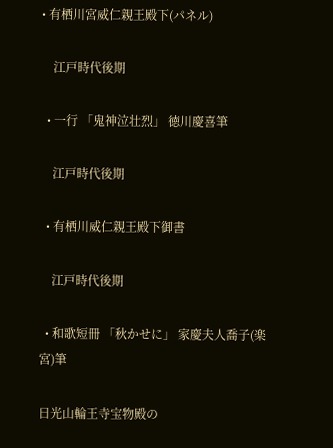• 有栖川宮威仁親王殿下(パネル)

    江戸時代後期

  • 一行 「鬼神泣壮烈」 徳川慶喜筆

    江戸時代後期

  • 有栖川威仁親王殿下御書

    江戸時代後期

  • 和歌短冊 「秋かせに」 家慶夫人喬子(楽宮)筆

日光山輪王寺宝物殿の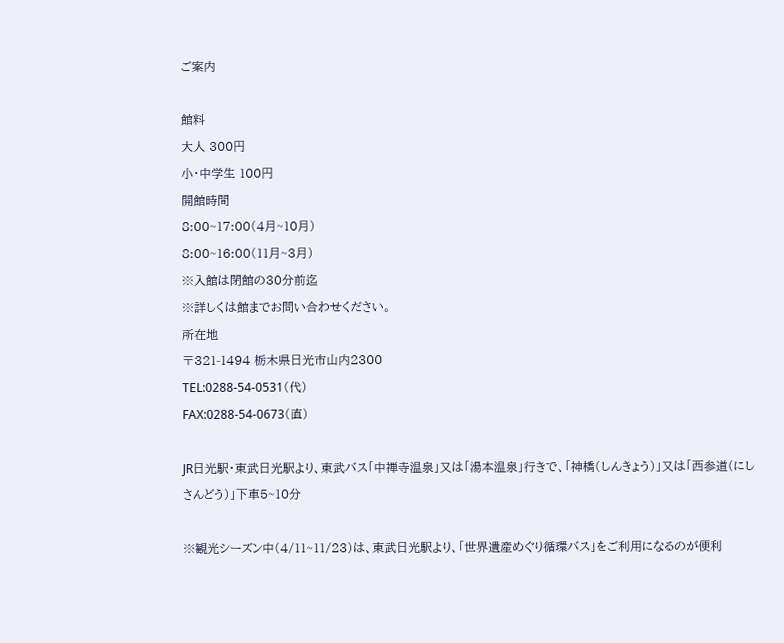ご案内

館料
大人 300円
小・中学生 100円
開館時間
8:00~17:00(4月~10月)
8:00~16:00(11月~3月)
※入館は閉館の30分前迄
※詳しくは館までお問い合わせください。
所在地
〒321-1494 栃木県日光市山内2300
TEL:0288-54-0531(代)
FAX:0288-54-0673(直)

JR日光駅・東武日光駅より、東武バス「中禅寺温泉」又は「湯本温泉」行きで、「神橋(しんきょう)」又は「西参道(にしさんどう)」下車5~10分

※観光シーズン中(4/11~11/23)は、東武日光駅より、「世界遺産めぐり循環バス」をご利用になるのが便利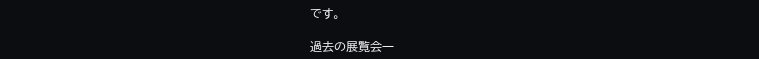です。

過去の展覧会一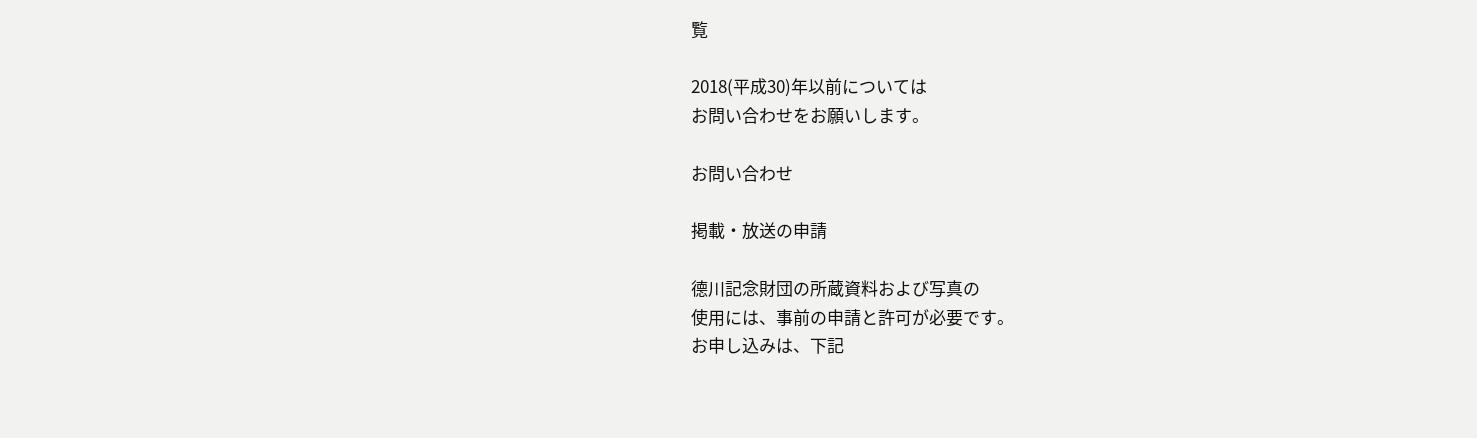覧

2018(平成30)年以前については
お問い合わせをお願いします。

お問い合わせ

掲載・放送の申請

德川記念財団の所蔵資料および写真の
使用には、事前の申請と許可が必要です。
お申し込みは、下記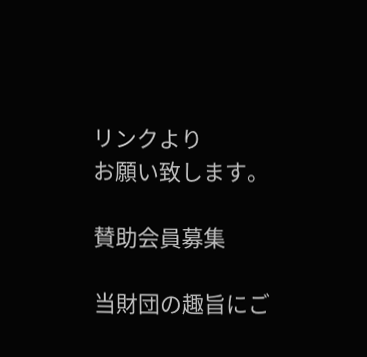リンクより
お願い致します。

賛助会員募集

当財団の趣旨にご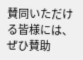賛同いただける皆様には、
ぜひ賛助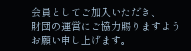会員としてご加入いただき、
財団の運営にご協力賜りますよう
お願い申し上げます。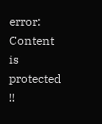error: Content is protected !!